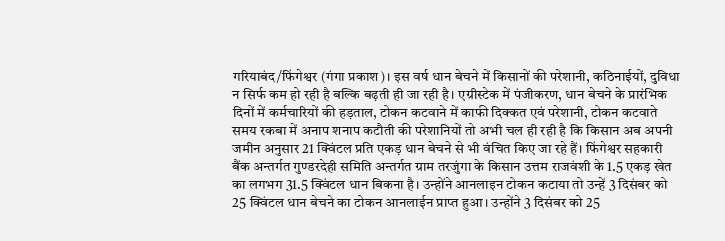गरियाबंद/फिंगेश्वर (गंगा प्रकाश)। इस वर्ष धान बेचने में किसानों की परेशानी, कठिनाईयों, दुविधा न सिर्फ कम हो रही है बल्कि बढ़ती ही जा रही है। एग्रीस्टेक में पंजीकरण, धान बेचने के प्रारंभिक दिनों में कर्मचारियों की हड़ताल, टोकन कटवाने में काफी दिक्कत एवं परेशानी, टोकन कटवाते समय रकबा में अनाप शनाप कटौती की परेशानियों तो अभी चल ही रही है कि किसान अब अपनी जमीन अनुसार 21 क्विंटल प्रति एकड़ धान बेचने से भी वंचित किए जा रहे हैं। फिंगेश्वर सहकारी बैंक अन्तर्गत गुण्डरदेही समिति अन्तर्गत ग्राम तरजुंगा के किसान उत्तम राजवंशी के 1.5 एकड़ खेत का लगभग 31.5 क्विंटल धान बिकना है। उन्होंने आनलाइन टोकन कटाया तो उन्हें 3 दिसंबर को 25 क्विंटल धान बेचने का टोकन आनलाईन प्राप्त हुआ। उन्होंने 3 दिसंबर को 25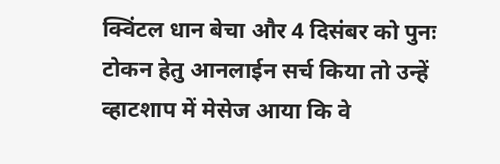क्विंटल धान बेचा और 4 दिसंबर को पुनः टोकन हेतु आनलाईन सर्च किया तो उन्हें व्हाटशाप में मेसेज आया कि वे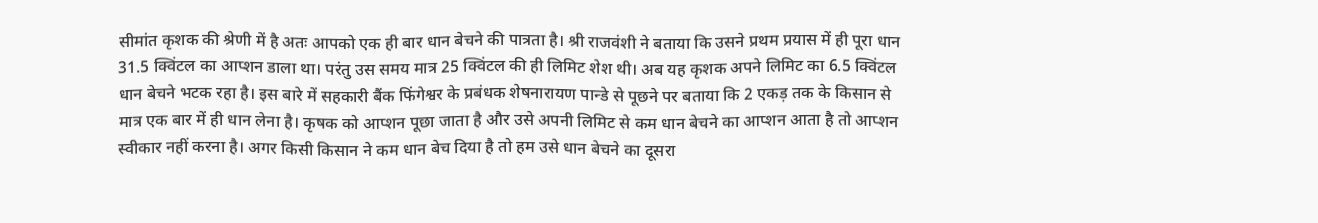सीमांत कृशक की श्रेणी में है अतः आपको एक ही बार धान बेचने की पात्रता है। श्री राजवंशी ने बताया कि उसने प्रथम प्रयास में ही पूरा धान 31.5 क्विंटल का आप्शन डाला था। परंतु उस समय मात्र 25 क्विंटल की ही लिमिट शेश थी। अब यह कृशक अपने लिमिट का 6.5 क्विंटल धान बेचने भटक रहा है। इस बारे में सहकारी बैंक फिंगेश्वर के प्रबंधक शेषनारायण पान्डे से पूछने पर बताया कि 2 एकड़ तक के किसान से मात्र एक बार में ही धान लेना है। कृषक को आप्शन पूछा जाता है और उसे अपनी लिमिट से कम धान बेचने का आप्शन आता है तो आप्शन स्वीकार नहीं करना है। अगर किसी किसान ने कम धान बेच दिया है तो हम उसे धान बेचने का दूसरा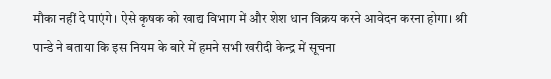मौका नहीं दे पाएंगे। ऐसे कृषक को खाद्य विभाग में और शेश धान विक्रय करने आवेदन करना होगा। श्री पान्डे ने बताया कि इस नियम के बारे में हमने सभी खरीदी केन्द्र में सूचना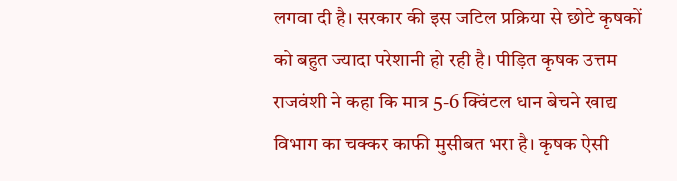लगवा दी है। सरकार की इस जटिल प्रक्रिया से छोटे कृषकों को बहुत ज्यादा परेशानी हो रही है। पीड़ित कृषक उत्तम राजवंशी ने कहा कि मात्र 5-6 क्विंटल धान बेचने खाद्य विभाग का चक्कर काफी मुसीबत भरा है। कृषक ऐसी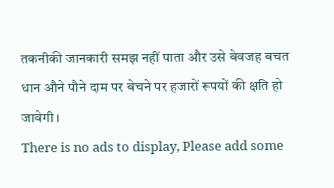तकनीकी जानकारी समझ नहीं पाता और उसे बेवजह बचत धान औने पौने दाम पर बेचने पर हजारों रूपयों की क्षति हो जावेगी।
There is no ads to display, Please add some